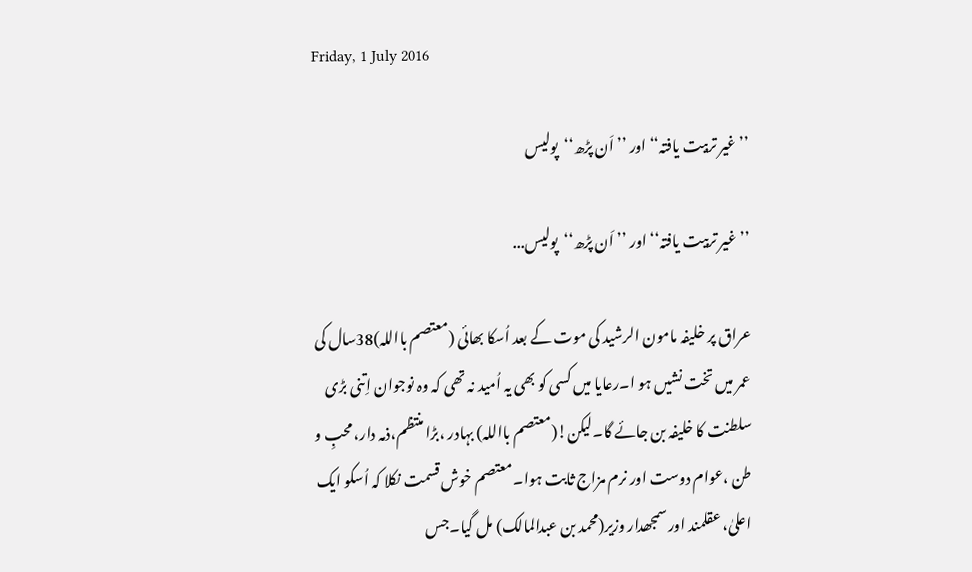Friday, 1 July 2016

’’غیر تربیت یافتہ‘‘ اور ’’اَن پڑھ‘‘پولیس

’’غیر تربیت یافتہ‘‘ اور ’’اَن پڑھ‘‘پولیس...

عراق پر خلیفہ مامون الرشید کی موت کے بعد اُسکا بھائی (معتصم بااللہ)38سال کی عمر میں تخت نشیں ہو ا۔رعایا میں کسی کو بھی یہ اُمید نہ تھی کہ وہ نوجوان اِتنی بڑی سلطنت کا خلیفہ بن جائے گا۔لیکن!(معتصم بااللہ) بہادر ،بڑا منتظم،ذمہ دار، محبِ و طن ،عوام دوست اور نرم مزاج ثابت ہوا۔معتصم خوش قسمت نکلا کہ اُسکو ایک اعلیٰ، عقلمند اور سمجھدار وزیر(محمد بن عبدالمالک) مل گیا۔جس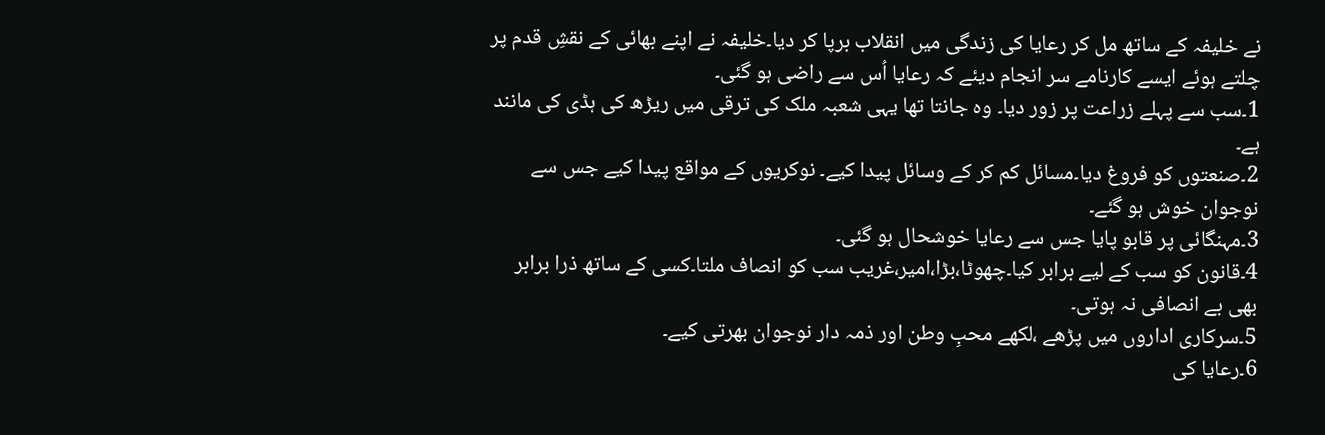نے خلیفہ کے ساتھ مل کر رعایا کی زندگی میں انقلاب برپا کر دیا۔خلیفہ نے اپنے بھائی کے نقشِ قدم پر چلتے ہوئے ایسے کارنامے سر انجام دیئے کہ رعایا اُس سے راضی ہو گئی۔
1۔سب سے پہلے زراعت پر زور دیا۔ وہ جانتا تھا یہی شعبہ ملک کی ترقی میں ریڑھ کی ہڈی کی مانند ہے۔
2۔صنعتوں کو فروغ دیا۔مسائل کم کر کے وسائل پیدا کیے۔ نوکریوں کے مواقع پیدا کیے جس سے نوجوان خوش ہو گئے۔
3۔مہنگائی پر قابو پایا جس سے رعایا خوشحال ہو گئی۔
4۔قانون کو سب کے لیے برابر کیا۔چھوٹا،بڑا،امیر،غریب سب کو انصاف ملتا۔کسی کے ساتھ ذرا برابر بھی بے انصافی نہ ہوتی۔
5۔سرکاری اداروں میں پڑھے ،لکھے محبِ وطن اور ذمہ دار نوجوان بھرتی کیے۔
6۔رعایا کی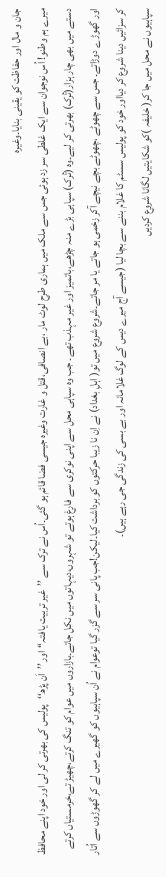جان و مال اور حفاظت کو یقینی بنایا۔وغیرہ
میرے ہم وطنو! اُس نوجوان سے ایک غلطی سر زد ہوئی جس سے ملک میں ہماری طرح لوٹ مار ،بے انصافی،قتل و غارت وغیرہ جیسی فضا قائم ہو گئی۔اُس نے ترک سے ’’غیر تربیت یافتہ‘‘ اور ’’اَن پڑھ‘‘پولیس کی بھرتی کر لی اور خود اپنے محافظ دستے میں بھی چار ہزار(تُرک) بھرتی کر لیے۔وہ (تُرک) سپاہی بڑے منہ چڑھے،باتمیز اور غیر مہذب تھے۔ جب وہ سپاہی محل سے اپنی نوکری سے فارغ ہوتے تو شہروں،دیہاتوں میں نکل جاتے۔بازاروں میں عوام کو تنگ کرتے،چھیڑ تے،خرمستیاں کرتے اور گھوڑے دوڑاتے۔ جس سے چھوٹے ،چھوٹے بچے نیچے آکر زخمی ہو جاتے یا مر جاتے۔شروع شروع میں تو( اہلِ بغداد) نے اِن نا زیبا حرکتوں کو برداشت کیا۔لیکن!جب پانی سر سے گزر گیا توعوام نے اُن سپاہیوں کو گھیرے میں لے کر گھوڑوں سے اُتار کر سزائیں دینا شروع کر دیااور خود کو پولیس سسٹم کا غلام بننے سے بچا لیا (جیسے آج میرے دیس کے لوگ غلامانہ اور بے بسی کی زندگی جی رہے ہیں)۔
سپاہیوں نے محل میں جا کر( خلیفہ )کو شکایتیں لگانا شروع کردیں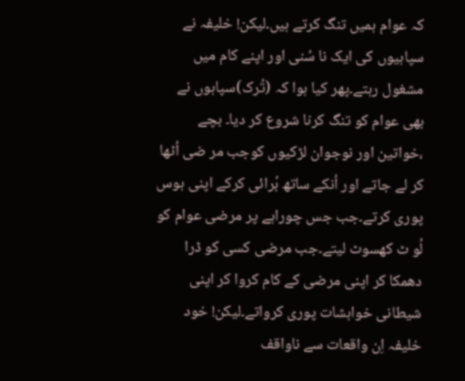کہ عوام ہمیں تنگ کرتے ہیں۔لیکن! خلیفہ نے سپاہیوں کی ایک نا سُنی اور اپنے کام میں مشغول رہتے۔پھر کیا ہوا کہ (تُرک)سپاہوں نے بھی عوام کو تنگ کرنا شروع کر دیا۔ بچے ،خواتین اور نوجوان لڑکیوں کوجب مر ضی اُٹھا کر لے جاتے اور اُنکے ساتھ بُرائی کرکے اپنی ہوس پوری کرتے۔جب جس چوراہے پر مرضی عوام کو لُو ٹ کھسوٹ لیتے۔جب مرضی کسی کو ڈرا دھمکا کر اپنی مرضی کے کام کروا کر اپنی شیطانی خواہشات پوری کرواتے۔لیکن! خود خلیفہ اِن واقعات سے ناواقف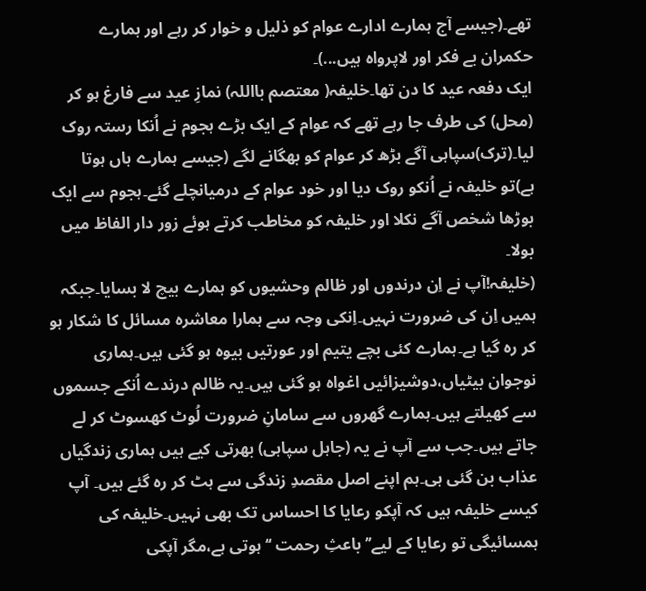تھے۔(جیسے آج ہمارے ادارے عوام کو ذلیل و خوار کر رہے اور ہمارے حکمران بے فکر اور لاپرواہ ہیں...)۔
ایک دفعہ عید کا دن تھا۔خلیفہ( معتصم بااللہ) نمازِ عید سے فارغ ہو کر (محل) کی طرف جا رہے تھے کہ عوام کے ایک بڑے ہجوم نے اُنکا رستہ روک لیا۔(ترک)سپاہی آگے بڑھ کر عوام کو بھگانے لگے (جیسے ہمارے ہاں ہوتا ہے)تو خلیفہ نے اُنکو روک دیا اور خود عوام کے درمیانچلے گئے۔ہجوم سے ایک بوڑھا شخص آگے نکلا اور خلیفہ کو مخاطب کرتے ہوئے زور دار الفاظ میں بولا۔
(خلیفہ!آپ نے اِن درندوں اور ظالم وحشیوں کو ہمارے بیچ لا بسایا۔جبکہ ہمیں اِن کی ضرورت نہیں۔اِنکی وجہ سے ہمارا معاشرہ مسائل کا شکار ہو کر رہ گیا ہے۔ہمارے کئی بچے یتیم اور عورتیں بیوہ ہو گئی ہیں۔ہماری نوجوان بیٹیاں،دوشیزائیں اغواہ ہو گئی ہیں۔یہ ظالم درندے اُنکے جسموں سے کھیلتے ہیں۔ہمارے گھروں سے سامانِ ضرورت لُوٹ کھسوٹ کر لے جاتے ہیں۔جب سے آپ نے یہ (جاہل سپاہی) بھرتی کیے ہیں ہماری زندگیاں عذاب بن گئی ہی۔ہم اپنے اصل مقصدِ زندگی سے ہٹ کر رہ گئے ہیں۔ آپ کیسے خلیفہ ہیں کہ آپکو رعایا کا احساس تک بھی نہیں۔خلیفہ کی ہمسائیگی تو رعایا کے لیے’’ باعثِ رحمت ‘‘ہوتی ہے،مگر آپکی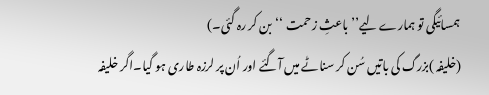ہمسائیگی تو ہمارے لیے’’ باعثِ زحمت ‘‘بن کر رہ گئی۔)
(خلیفہ )بزرگ کی باتیں سُن کر سناٹے میں آگئے اور اُن پر لرزہ طاری ہو گیا۔اگر خلیفہ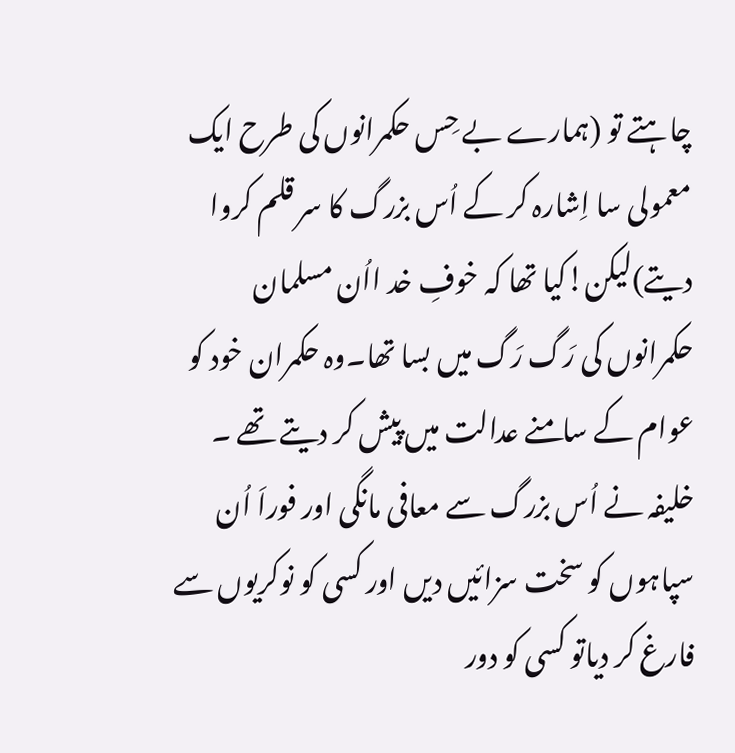چاہتے تو (ہمارے بے حِس حکمرانوں کی طرح ایک معمولی سا اِشارہ کر کے اُس بزرگ کا سر قلم کروا دیتے)لیکن!کیا تھا کہ خوفِ خد ااُن مسلمان حکمرانوں کی رَگ رَگ میں بسا تھا۔وہ حکمران خود کو عوام کے سامنے عدالت میں پیش کر دیتے تھے ۔ خلیفہ نے اُس بزرگ سے معافی مانگی اور فوراَ اُن سپاہوں کو سخت سزائیں دیں اور کسی کو نوکریوں سے فارغ کر دیاتو کسی کو دور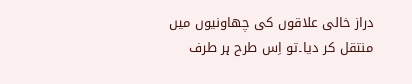دراز خالی علاقوں کی چھاونیوں میں منتقل کر دیا۔تو اِس طرح ہر طرف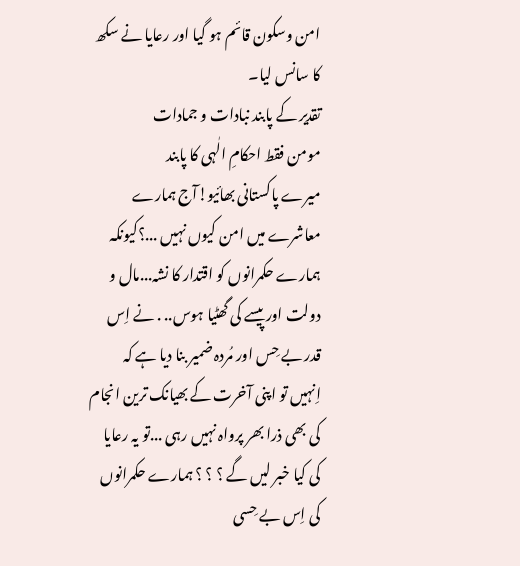امن وسکون قائم ہو گیا اور رعایا نے سکھ کا سانس لیا۔
تقدیر کے پابند نبادات و جمادات
مومن فقط احکامِ الٰہی کا پابند
میرے پاکستانی بھائیو!آج ہمارے معاشرے میں امن کیوں نہیں ...؟کیونکہ ہمارے حکمرانوں کو اقتدار کا نشہ...مال و دولت اور پیسے کی گھٹیا ہوس.. . نے اِس قدر بے حِس اور مُردہ ضمیر بنا دیا ہے کہ اِنہیں تو اپنی آخرت کے بھیانک ترین انجام کی بھی ذرا بھر پرواہ نہیں رہی ...تو یہ رعایا کی کیا خبر لیں گے ؟ ؟ ؟ ہمارے حکمرانوں کی اِس بے حِسی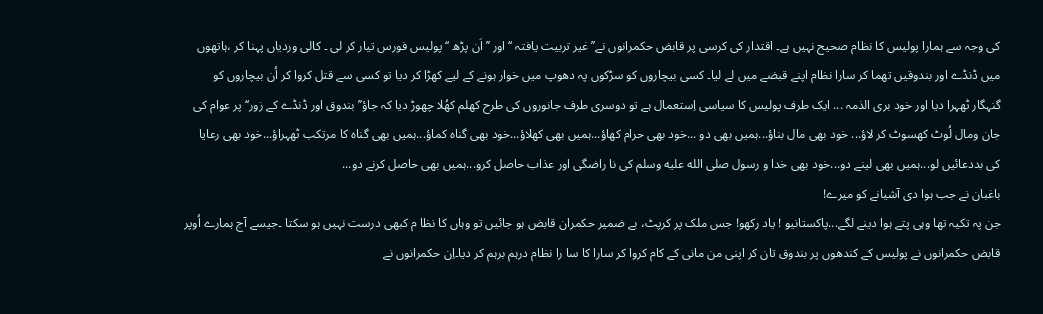کی وجہ سے ہمارا پولیس کا نظام صحیح نہیں ہے۔ اقتدار کی کرسی پر قابض حکمرانوں نے’’غیر تربیت یافتہ ‘‘اور ’’اَن پڑھ ‘‘ پولیس فورس تیار کر لی ۔ کالی وردیاں پہنا کر ،ہاتھوں میں ڈنڈے اور بندوقیں تھما کر سارا نظام اپنے قبضے میں لے لیا۔ کسی بیچاروں کو سڑکوں پہ دھوپ میں خوار ہونے کے لیے کھڑا کر دیا تو کسی سے قتل کروا کر اُن بیچاروں کو گنہگار ٹھہرا دیا اور خود بری الذمہ ... ایک طرف پولیس کا سیاسی اِستعمال ہے تو دوسری طرف جانوروں کی طرح کھلم کھُلا چھوڑ دیا کہ جاؤ’’ بندوق اور ڈنڈے کے زور‘‘ پر عوام کی جان ومال لُوٹ کھسوٹ کر لاؤ... خود بھی مال بناؤ...ہمیں بھی دو ...خود بھی حرام کھاؤ...ہمیں بھی کھلاؤ...خود بھی گناہ کماؤ...ہمیں بھی گناہ کا مرتکب ٹھہراؤ...خود بھی رعایا کی بددعائیں لو...ہمیں بھی لینے دو...خود بھی خدا و رسول صلى الله عليه وسلم کی نا راضگی اور عذاب حاصل کرو...ہمیں بھی حاصل کرنے دو...
باغبان نے جب ہوا دی آشیانے کو میرے!
جن پہ تکیہ تھا وہی پتے ہوا دینے لگے...پاکستانیو ! یاد رکھو! جس ملک پر کرپٹ، بے ضمیر حکمران قابض ہو جائیں تو وہاں کا نظا م کبھی درست نہیں ہو سکتا ۔جیسے آج ہمارے اُوپر قابض حکمرانوں نے پولیس کے کندھوں پر بندوق تان کر اپنی من مانی کے کام کروا کر سارا کا سا را نظام درہم برہم کر دیا۔اِن حکمرانوں نے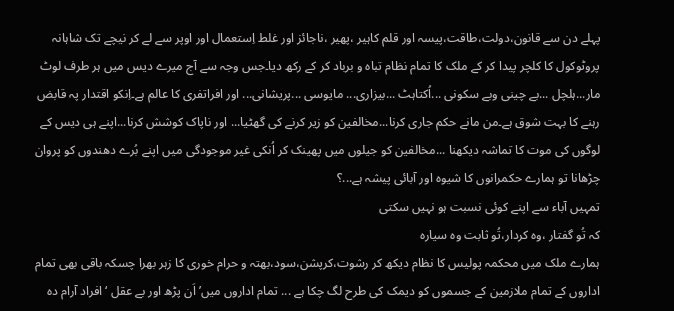پہلے دن سے قانون،دولت،طاقت،پیسہ اور قلم کاہیر ،پھیر ،ناجائز اور غلط اِستعمال اور اوپر سے لے کر نیچے تک شاہانہ پروٹوکول کا کلچر پیدا کر کے ملک کا تمام نظام تباہ و برباد کر کے رکھ دیا۔جس وجہ سے آج میرے دیس میں ہر طرف لوٹ مار...ہلچل ...بے چینی وبے سکونی ...اُکتاہٹ ...بیزاری... مایوسی ...پریشانی... اور افراتفری کا عالم ہے۔اِنکو اقتدار پہ قابض رہنے کا بہت شوق ہے۔من مانے حکم جاری کرنا...مخالفین کو زیر کرنے کی گھٹیا... اور ناپاک کوشش کرنا...اپنے ہی دیس کے لوگوں کی موت کا تماشہ دیکھنا ...مخالفین کو جیلوں میں پھینک کر اُنکی غیر موجودگی میں اپنے بُرے دھندوں کو پروان چڑھانا تو ہمارے حکمرانوں کا شیوہ اور آبائی پیشہ ہے...؟
تمہیں آباء سے اپنے کوئی نسبت ہو نہیں سکتی
کہ تُو گفتار ،وہ کردار،تُو ثابت وہ سیارہ
ہمارے ملک میں محکمہ پولیس کا نظام دیکھ کر رشوت،کرپشن،سود،بھتہ و حرام خوری کا زہر بھرا چسکہ باقی بھی تمام اداروں کے تمام ملازمین کے جسموں کو دیمک کی طرح لگ چکا ہے ... تمام اداروں میں’ اَن پڑھ اور بے عقل ‘افراد آرام دہ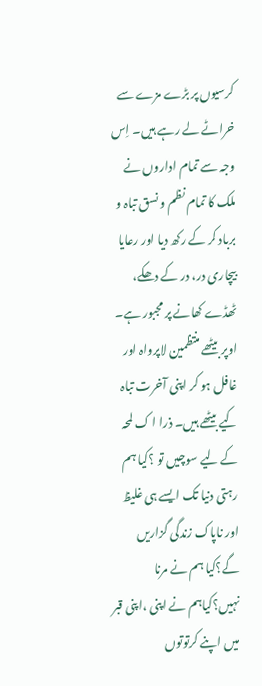کرسیوں پر بڑے مزے سے خراٹے لے رہے ہیں۔ اِس وجہ سے تمام اداروں نے ملک کا تمام نظم و نسق تباہ و برباد کر کے رکھ دیا اور رعایا بیچاری در، در کے دھکے، ٹھڈے کھانے پر مجبور ہے۔ اوپر بیٹھے منتظمین لاپرواہ اور غافل ہو کر اپنی آخرت تباہ کیے بیٹھے ہیں۔ ذرا ا ک لمحہ کے لیے سوچیں تو ؟کیا ہم رہتی دنیا تک ایسے ہی غلیظ اور ناپاک زندگی گزاریں گے؟کیا ہم نے مرنا نہیں؟کیاہم نے اپنی ،اپنی قبر میں اپنے کرتوتوں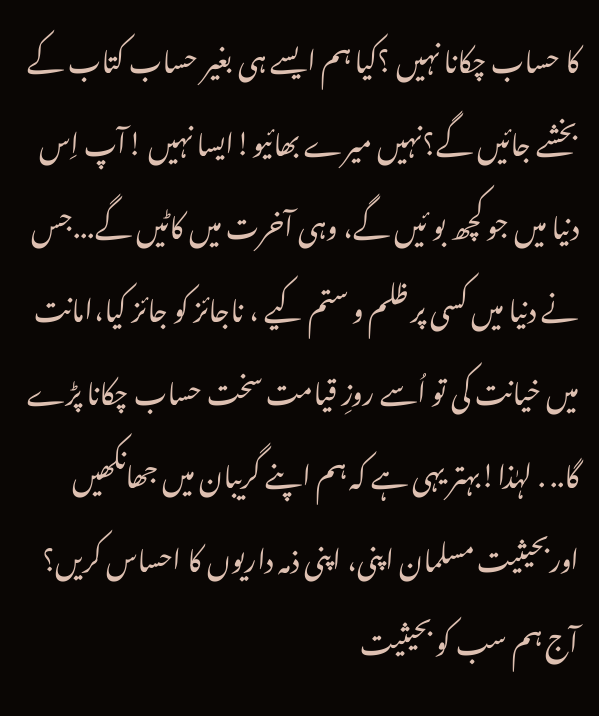کا حساب چکانا نہیں ؟کیا ہم ایسے ہی بغیر حساب کتاب کے بخشے جائیں گے؟نہیں میرے بھائیو!ایسا نہیں !آپ اِس دنیا میں جو کچھ بو ئیں گے، وہی آخرت میں کاٹیں گے...جس نے دنیا میں کسی پر ظلم و ستم کیے ، ناجائز کو جائز کیا،امانت میں خیانت کی تو اُسے روزِ قیامت سخت حساب چکانا پڑے گا.. . لہٰذا!بہتر یہی ہے کہ ہم اپنے گریبان میں جھانکھیں اوربحیثیت مسلمان اپنی، اپنی ذمہ داریوں کا احساس کریں؟
آج ہم سب کو بحیثیت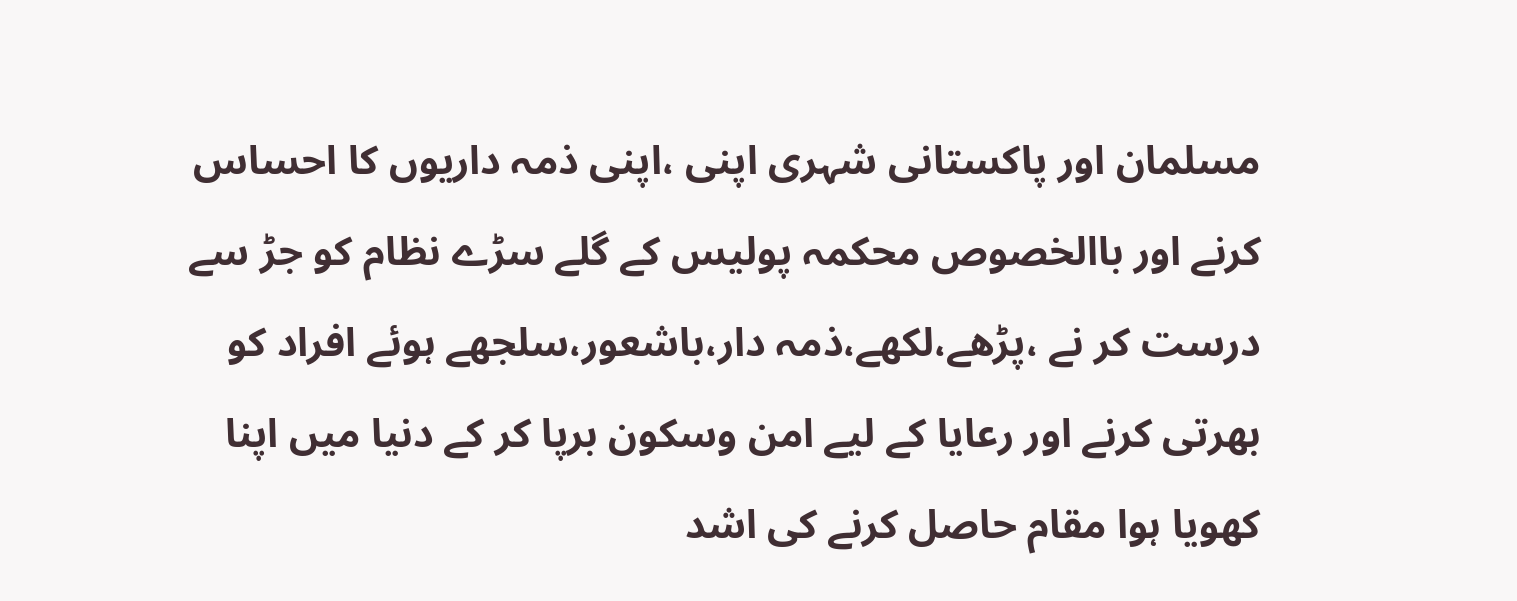مسلمان اور پاکستانی شہری اپنی ،اپنی ذمہ داریوں کا احساس کرنے اور باالخصوص محکمہ پولیس کے گلے سڑے نظام کو جڑ سے درست کر نے ،پڑھے،لکھے،ذمہ دار،باشعور،سلجھے ہوئے افراد کو بھرتی کرنے اور رعایا کے لیے امن وسکون برپا کر کے دنیا میں اپنا کھویا ہوا مقام حاصل کرنے کی اشد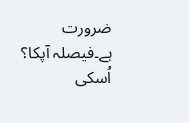ضرورت ہے۔فیصلہ آپکا؟
اُسکی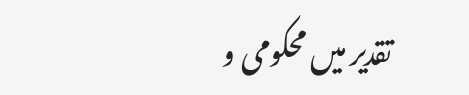تقدیر میں محکومی و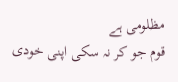مظلومی ہے
قوم جو کر نہ سکی اپنی خودی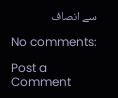سے انصاف

No comments:

Post a Comment